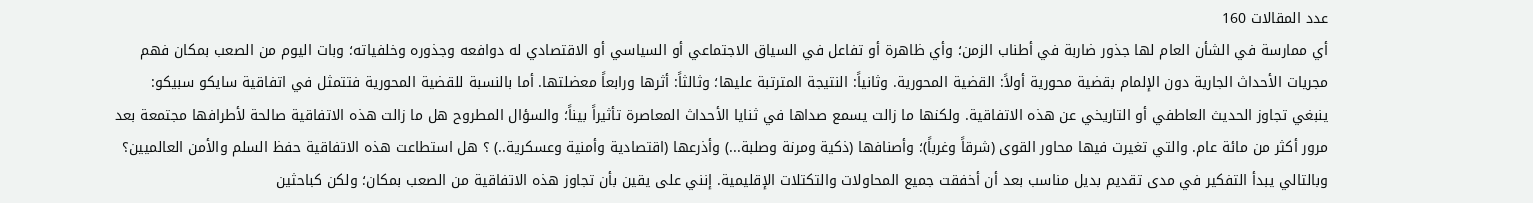عدد المقالات 160
أي ممارسة في الشأن العام لها جذور ضاربة في أطناب الزمن؛ وأي ظاهرة أو تفاعل في السياق الاجتماعي أو السياسي أو الاقتصادي له دوافعه وجذوره وخلفياته؛ وبات اليوم من الصعب بمكان فهم مجريات الأحداث الجارية دون الإلمام بقضية محورية أولاً: القضية المحورية. وثانياً: النتيجة المترتبة عليها؛ وثالثاً: أثرها ورابعاً معضلتها. أما بالنسبة للقضية المحورية فتتمثل في اتفاقية سايكو سبيكو: ينبغي تجاوز الحديث العاطفي أو التاريخي عن هذه الاتفاقية. ولكنها ما زالت يسمع صداها في ثنايا الأحداث المعاصرة تأثيراً بيناً؛ والسؤال المطروح هل ما زالت هذه الاتفاقية صالحة لأطرافها مجتمعة بعد مرور أكثر من مائة عام. والتي تغيرت فيها محاور القوى (شرقاً وغرباً)؛ وأصنافها (ذكية ومرنة وصلبة...) وأذرعها (اقتصادية وأمنية وعسكرية..) ؟ هل استطاعت هذه الاتفاقية حفظ السلم والأمن العالميين؟ وبالتالي يبدأ التفكير في مدى تقديم بديل مناسب بعد أن أخفقت جميع المحاولات والتكتلات الإقليمية. إنني على يقين بأن تجاوز هذه الاتفاقية من الصعب بمكان؛ ولكن كباحثين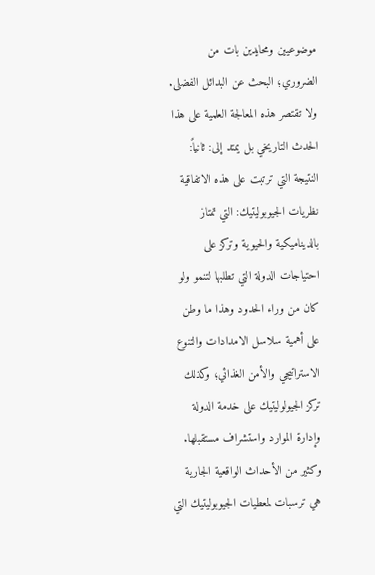موضوعيين ومحايدين بات من الضروري؛ البحث عن البدائل الفضلى. ولا تقتصر هذه المعالجة العلمية على هذا الحدث التاريخي بل يمتد إلى: ثانياً: النتيجة التي ترتبت على هذه الاتفاقية نظريات الجيوبوليتيك: التي تمتاز بالديناميكية والحيوية وتركز على احتياجات الدولة التي تطلبها لتنمو ولو كان من وراء الحدود وهذا ما وطن على أهمية سلاسل الامدادات والتنوع الاستراتيجي والأمن الغذائي؛ وكذلك تركز الجيولوليتيك على خدمة الدولة وإدارة الموارد واستشراف مستقبلها. وكثير من الأحداث الواقعية الجارية هي ترسبات لمعطيات الجيوبوليتيك التي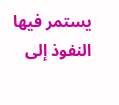يستمر فيها النفوذ إلى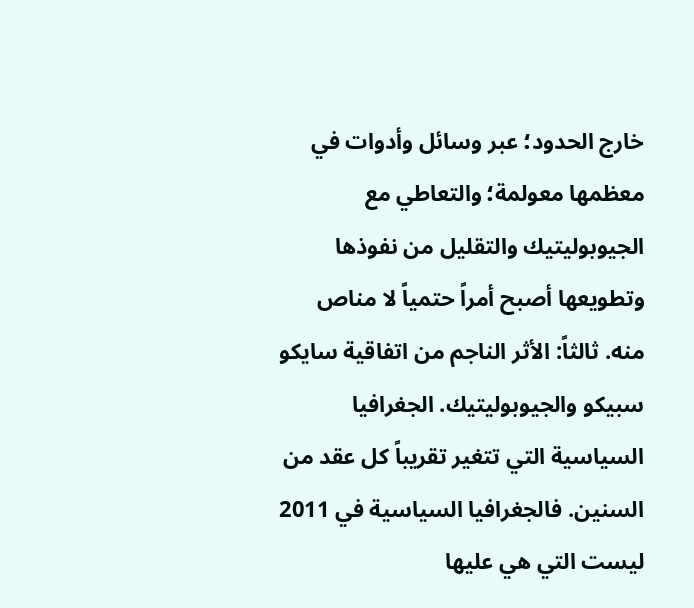خارج الحدود؛ عبر وسائل وأدوات في معظمها معولمة؛ والتعاطي مع الجيوبوليتيك والتقليل من نفوذها وتطويعها أصبح أمراً حتمياً لا مناص منه. ثالثاً: الأثر الناجم من اتفاقية سايكو سبيكو والجيوبوليتيك. الجغرافيا السياسية التي تتغير تقريباً كل عقد من السنين. فالجغرافيا السياسية في 2011 ليست التي هي عليها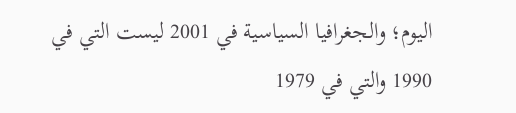اليوم؛ والجغرافيا السياسية في 2001 ليست التي في 1990 والتي في 1979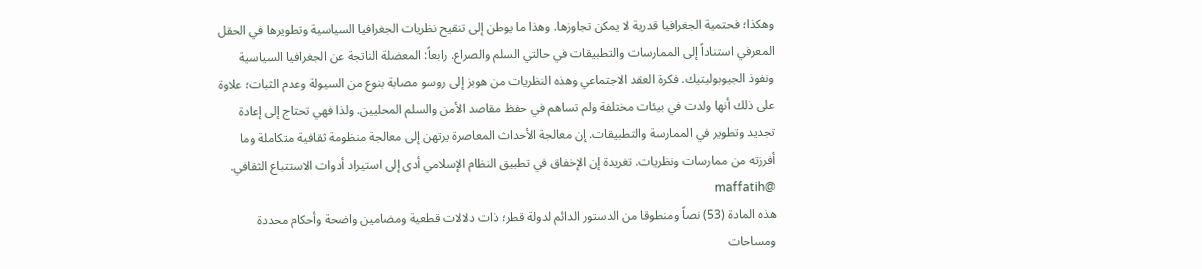وهكذا؛ فحتمية الجغرافيا قدرية لا يمكن تجاوزها. وهذا ما يوطن إلى تنقيح نظريات الجغرافيا السياسية وتطويرها في الحقل المعرفي استناداً إلى الممارسات والتطبيقات في حالتي السلم والصراع. رابعاً: المعضلة الناتجة عن الجغرافيا السياسية ونفوذ الجيوبوليتيك. فكرة العقد الاجتماعي وهذه النظريات من هوبز إلى روسو مصابة بنوع من السيولة وعدم الثبات؛ علاوة على ذلك أنها ولدت في بيئات مختلفة ولم تساهم في حفظ مقاصد الأمن والسلم المحليين. ولذا فهي تحتاج إلى إعادة تجديد وتطوير في الممارسة والتطبيقات. إن معالجة الأحداث المعاصرة يرتهن إلى معالجة منظومة ثقافية متكاملة وما أفرزته من ممارسات ونظريات. تغريدة إن الإخفاق في تطبيق النظام الإسلامي أدى إلى استيراد أدوات الاستتباع الثقافي. @maffatih
هذه المادة (53) نصاً ومنطوقا من الدستور الدائم لدولة قطر؛ ذات دلالات قطعية ومضامين واضحة وأحكام محددة ومساحات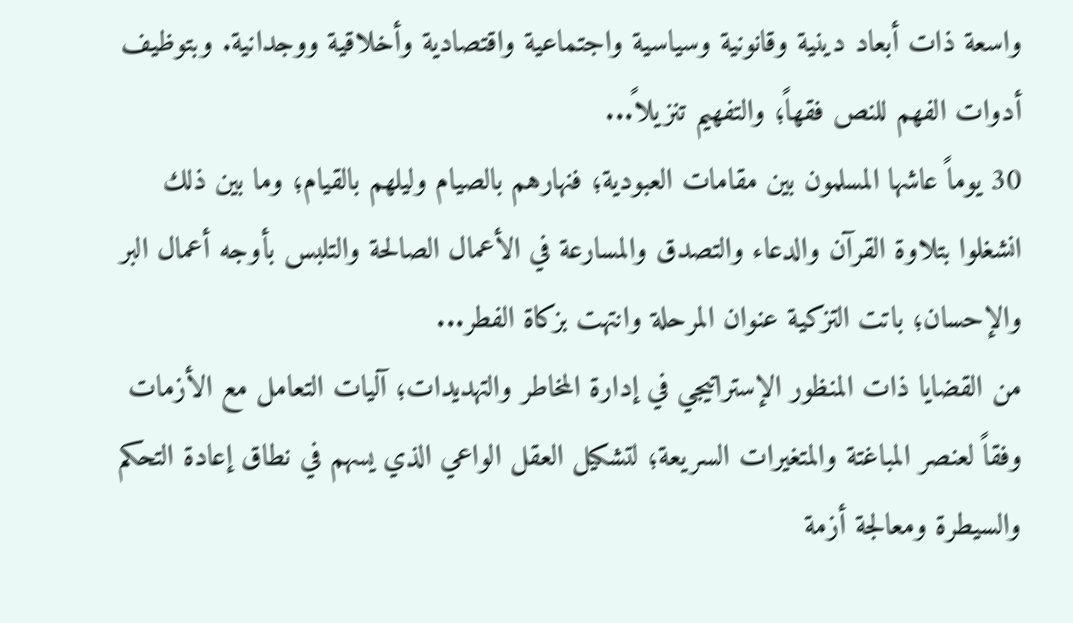واسعة ذات أبعاد دينية وقانونية وسياسية واجتماعية واقتصادية وأخلاقية ووجدانية. وبتوظيف أدوات الفهم للنص فقهاً؛ والتفهيم تنزيلاً...
30 يوماً عاشها المسلمون بين مقامات العبودية؛ فنهارهم بالصيام وليلهم بالقيام؛ وما بين ذلك انشغلوا بتلاوة القرآن والدعاء والتصدق والمسارعة في الأعمال الصالحة والتلبس بأوجه أعمال البر والإحسان؛ باتت التزكية عنوان المرحلة وانتهت بزكاة الفطر...
من القضايا ذات المنظور الإستراتيجي في إدارة المخاطر والتهديدات؛ آليات التعامل مع الأزمات وفقاً لعنصر المباغتة والمتغيرات السريعة؛ لتشكيل العقل الواعي الذي يسهم في نطاق إعادة التحكم والسيطرة ومعالجة أزمة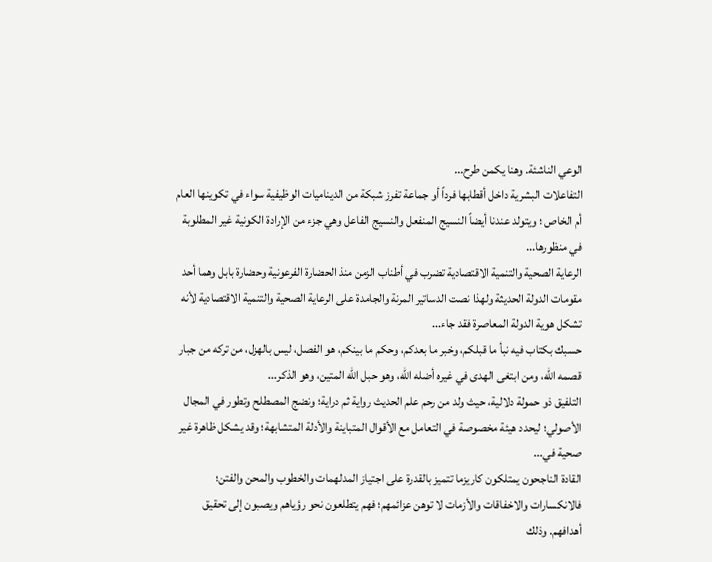الوعي الناشئة. وهنا يكمن طرح...
التفاعلات البشرية داخل أقطابها فرداً أو جماعة تفرز شبكة من الديناميات الوظيفية سواء في تكوينها العام أم الخاص ؛ ويتولد عندنا أيضاً النسيج المنفعل والنسيج الفاعل وهي جزء من الإرادة الكونية غير المطلوبة في منظورها...
الرعاية الصحية والتنمية الاقتصادية تضرب في أطناب الزمن منذ الحضارة الفرعونية وحضارة بابل وهما أحد مقومات الدولة الحديثة ولهذا نصت الدساتير المرنة والجامدة على الرعاية الصحية والتنمية الاقتصادية لأنه تشكل هوية الدولة المعاصرة فقد جاء...
حسبك بكتاب فيه نبأ ما قبلكم، وخبر ما بعدكم، وحكم ما بينكم، هو الفصل، ليس بالهزل، من تركه من جبار قصمه الله، ومن ابتغى الهدى في غيره أضله الله، وهو حبل الله المتين، وهو الذكر...
التلفيق ذو حمولة دلالية، حيث ولد من رحم علم الحديث رواية ثم دراية؛ ونضج المصطلح وتطور في المجال الأصولي؛ ليحدد هيئة مخصوصة في التعامل مع الأقوال المتباينة والأدلة المتشابهة؛ وقد يشكل ظاهرة غير صحية في...
القادة الناجحون يمتلكون كاريزما تتميز بالقدرة على اجتياز المدلهمات والخطوب والمحن والفتن؛ فالانكسارات والاخفاقات والأزمات لا توهن عزائمهم؛ فهم يتطلعون نحو رؤياهم ويصبون إلى تحقيق أهدافهم. وذلك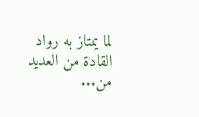لما يمتاز به رواد القادة من العديد من...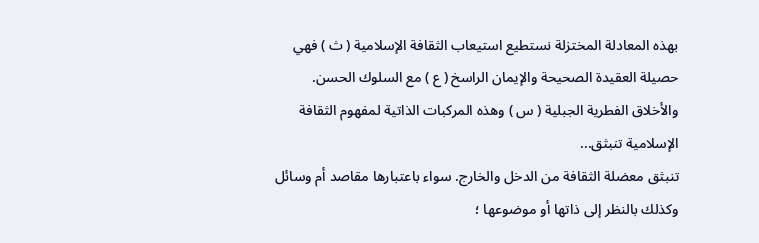بهذه المعادلة المختزلة نستطيع استيعاب الثقافة الإسلامية ( ث ) فهي حصيلة العقيدة الصحيحة والإيمان الراسخ ( ع ) مع السلوك الحسن. والأخلاق الفطرية الجبلية ( س ) وهذه المركبات الذاتية لمفهوم الثقافة الإسلامية تنبثق...
تنبثق معضلة الثقافة من الدخل والخارج. سواء باعتبارها مقاصد أم وسائل وكذلك بالنظر إلى ذاتها أو موضوعها ؛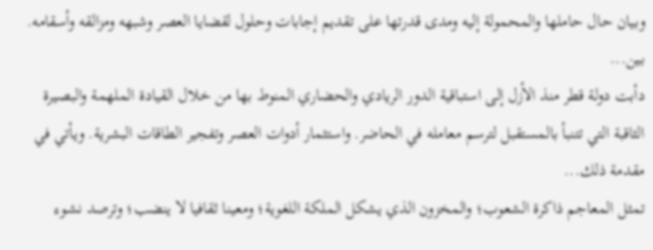وبيان حال حاملها والمحمولة إليه ومدى قدرتها على تقديم إجابات وحلول لقضايا العصر وشبهه ومزالقه وأسقامه. بين...
دأبت دولة قطر منذ الأزل إلى استباقية الدور الريادي والحضاري المنوط بها من خلال القيادة الملهمة والبصيرة الثاقبة التي تتنبأ بالمستقبل لترسم معامله في الحاضر. واستثمار أدوات العصر وتفجير الطاقات البشرية. ويأتي في مقدمة ذلك...
تمثل المعاجم ذاكرة الشعوب؛ والمخزون الذي يشكل الملكة اللغوية؛ ومعينا ثقافيا لا ينضب؛ وترصد نشوء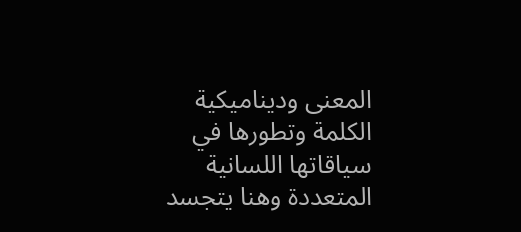المعنى وديناميكية الكلمة وتطورها في سياقاتها اللسانية المتعددة وهنا يتجسد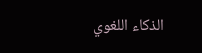الذكاء اللغوي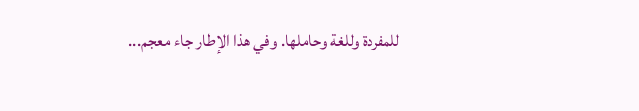للمفردة وللغة وحاملها. وفي هذا الإطار جاء معجم...